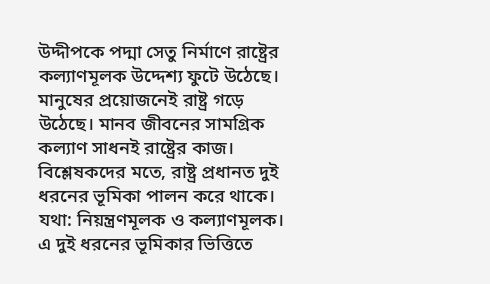উদ্দীপকে পদ্মা সেতু নির্মাণে রাষ্ট্রের কল্যাণমূলক উদ্দেশ্য ফুটে উঠেছে।
মানুষের প্রয়োজনেই রাষ্ট্র গড়ে উঠেছে। মানব জীবনের সামগ্রিক কল্যাণ সাধনই রাষ্ট্রের কাজ। বিশ্লেষকদের মতে, রাষ্ট্র প্রধানত দুই ধরনের ভূমিকা পালন করে থাকে। যথা: নিয়ন্ত্রণমূলক ও কল্যাণমূলক। এ দুই ধরনের ভূমিকার ভিত্তিতে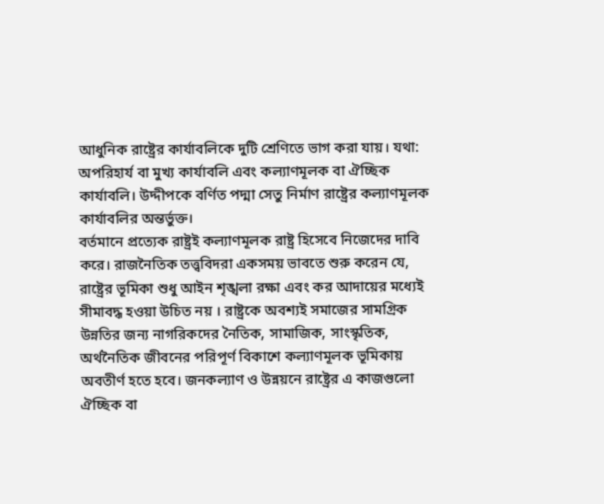আধুনিক রাষ্ট্রের কার্যাবলিকে দুটি শ্রেণিতে ভাগ করা যায়। যথা: অপরিহার্য বা মুখ্য কার্যাবলি এবং কল্যাণমূলক বা ঐচ্ছিক কার্যাবলি। উদ্দীপকে বর্ণিত পদ্মা সেতু নির্মাণ রাষ্ট্রের কল্যাণমূলক কার্যাবলির অন্তর্ভুক্ত।
বর্তমানে প্রত্যেক রাষ্ট্রই কল্যাণমূলক রাষ্ট্র হিসেবে নিজেদের দাবি করে। রাজনৈতিক তত্ত্ববিদরা একসময় ভাবতে শুরু করেন যে, রাষ্ট্রের ভূমিকা শুধু আইন শৃঙ্খলা রক্ষা এবং কর আদায়ের মধ্যেই সীমাবদ্ধ হওয়া উচিত নয় । রাষ্ট্রকে অবশ্যই সমাজের সামগ্রিক উন্নতির জন্য নাগরিকদের নৈতিক, সামাজিক, সাংস্কৃতিক, অর্থনৈতিক জীবনের পরিপূর্ণ বিকাশে কল্যাণমূলক ভূমিকায় অবতীর্ণ হতে হবে। জনকল্যাণ ও উন্নয়নে রাষ্ট্রের এ কাজগুলো ঐচ্ছিক বা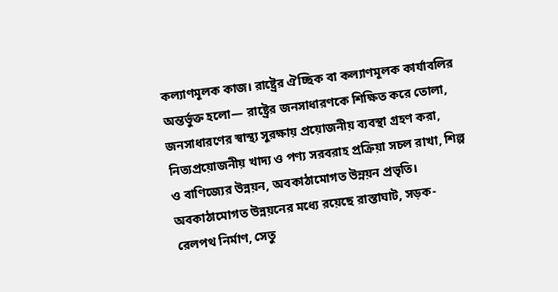কল্যাণমূলক কাজ। রাষ্ট্রের ঐচ্ছিক বা কল্যাণমূলক কার্যাবলির অন্তর্ভুক্ত হলো— রাষ্ট্রের জনসাধারণকে শিক্ষিত করে তোলা, জনসাধারণের স্বাস্থ্য সুরক্ষায় প্রয়োজনীয় ব্যবস্থা গ্রহণ করা, নিত্যপ্রয়োজনীয় খাদ্য ও পণ্য সরবরাহ প্রক্রিয়া সচল রাখা, শিল্প ও বাণিজ্যের উন্নয়ন, অবকাঠামোগত উন্নয়ন প্রভৃতি। অবকাঠামোগত উন্নয়নের মধ্যে রয়েছে রাস্তাঘাট, সড়ক-রেলপথ নির্মাণ, সেতু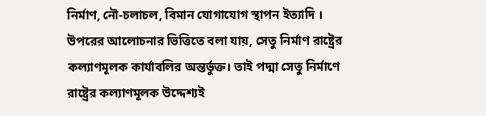নির্মাণ, নৌ-চলাচল, বিমান যোগাযোগ স্থাপন ইত্যাদি ।
উপরের আলোচনার ভিত্তিতে বলা যায়, সেতু নির্মাণ রাষ্ট্রের কল্যাণমূলক কার্যাবলির অন্তর্ভুক্ত। তাই পদ্মা সেতু নির্মাণে রাষ্ট্রের কল্যাণমূলক উদ্দেশ্যই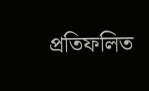প্রতিফলিত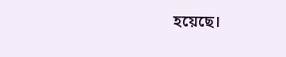হয়েছে।